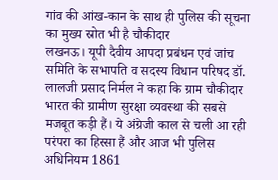गांव की आंख-कान के साथ ही पुलिस की सूचना का मुख्य स्रोत भी है चौकीदार
लखनऊ। यूपी दैवीय आपदा प्रबंधन एवं जांच समिति के सभापति व सदस्य विधान परिषद डॉ. लालजी प्रसाद निर्मल ने कहा कि ग्राम चौकीदार भारत की ग्रामीण सुरक्षा व्यवस्था की सबसे मजबूत कड़ी हैं। ये अंग्रेजी काल से चली आ रही परंपरा का हिस्सा हैं और आज भी पुलिस अधिनियम 1861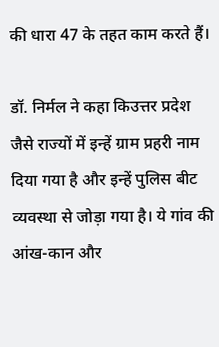की धारा 47 के तहत काम करते हैं।

डॉ. निर्मल ने कहा किउत्तर प्रदेश जैसे राज्यों में इन्हें ग्राम प्रहरी नाम दिया गया है और इन्हें पुलिस बीट व्यवस्था से जोड़ा गया है। ये गांव की आंख-कान और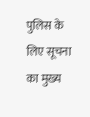पुलिस के लिए सूचना का मुख्य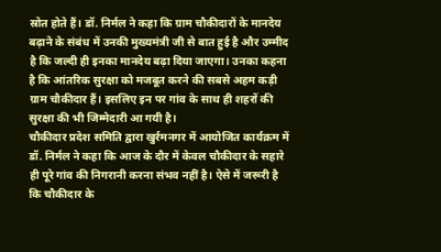स्रोत होते हैं। डॉ. निर्मल ने कहा कि ग्राम चौकीदारों के मानदेय बढ़ाने के संबंध में उनकी मुख्यमंत्री जी से बात हुई है और उम्मीद है कि जल्दी ही इनका मानदेय बढ़ा दिया जाएगा। उनका कहना है कि आंतरिक सुरक्षा को मजबूत करने की सबसे अहम कड़ी ग्राम चौकीदार हैं। इसलिए इन पर गांव के साथ ही शहरों की सुरक्षा की भी जिम्मेदारी आ गयी है।
चौकीदार प्रदेश समिति द्वारा खुर्रमनगर में आयोजित कार्यक्रम में डॉ. निर्मल ने कहा कि आज के दौर में केवल चौकीदार के सहारे ही पूरे गांव की निगरानी करना संभव नहीं है। ऐसे में जरूरी है कि चौकीदार के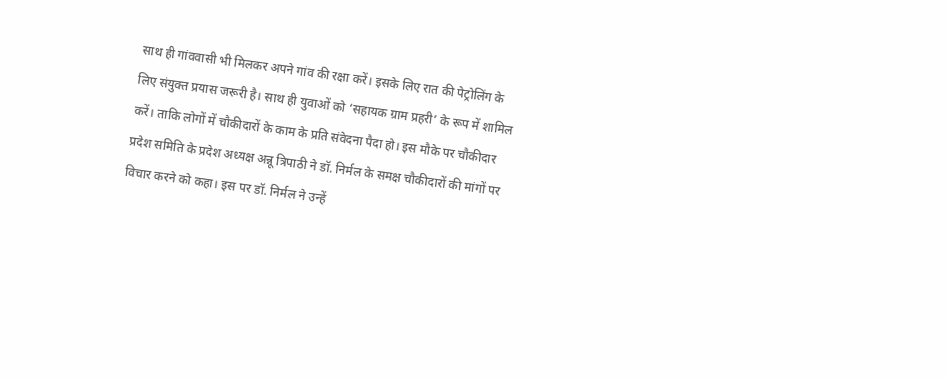साथ ही गांववासी भी मिलकर अपने गांव की रक्षा करें। इसके लिए रात की पेट्रोलिंग के लिए संयुक्त प्रयास जरूरी है। साथ ही युवाओं को ‘सहायक ग्राम प्रहरी’ के रूप में शामिल करें। ताकि लोगों में चौकीदारों के काम के प्रति संवेदना पैदा हो। इस मौके पर चौकीदार प्रदेश समिति के प्रदेश अध्यक्ष अन्नू त्रिपाठी ने डॉ. निर्मल के समक्ष चौकीदारों की मांगों पर विचार करने को कहा। इस पर डॉ. निर्मल ने उन्हें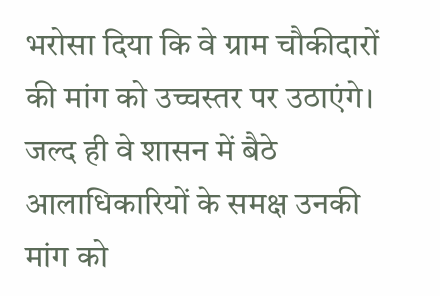भरोसा दिया कि वे ग्राम चौकीदारों की मांग को उच्चस्तर पर उठाएंगे। जल्द ही वे शासन में बैठे आलाधिकारियों के समक्ष उनकी मांग को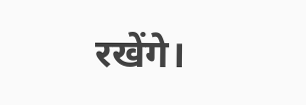रखेंगे।